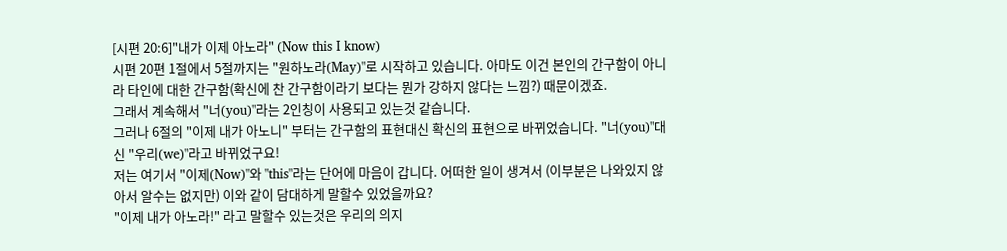[시편 20:6]"내가 이제 아노라" (Now this I know)
시편 20편 1절에서 5절까지는 "원하노라(May)"로 시작하고 있습니다. 아마도 이건 본인의 간구함이 아니라 타인에 대한 간구함(확신에 찬 간구함이라기 보다는 뭔가 강하지 않다는 느낌?) 때문이겠죠.
그래서 계속해서 "너(you)"라는 2인칭이 사용되고 있는것 같습니다.
그러나 6절의 "이제 내가 아노니" 부터는 간구함의 표현대신 확신의 표현으로 바뀌었습니다. "너(you)"대신 "우리(we)"라고 바뀌었구요!
저는 여기서 "이제(Now)"와 "this"라는 단어에 마음이 갑니다. 어떠한 일이 생겨서 (이부분은 나와있지 않아서 알수는 없지만) 이와 같이 담대하게 말할수 있었을까요?
"이제 내가 아노라!" 라고 말할수 있는것은 우리의 의지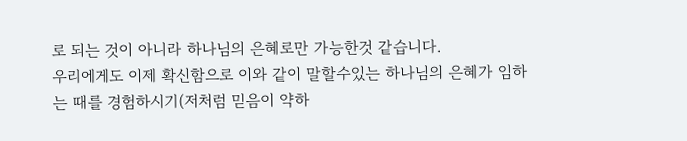로 되는 것이 아니라 하나님의 은혜로만 가능한것 같습니다.
우리에게도 이제 확신함으로 이와 같이 말할수있는 하나님의 은혜가 임하는 때를 경험하시기(저처럼 믿음이 약하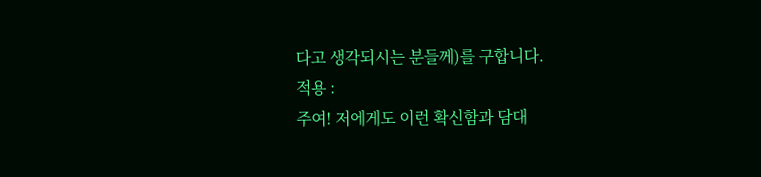다고 생각되시는 분들께)를 구합니다.
적용 :
주여! 저에게도 이런 확신함과 담대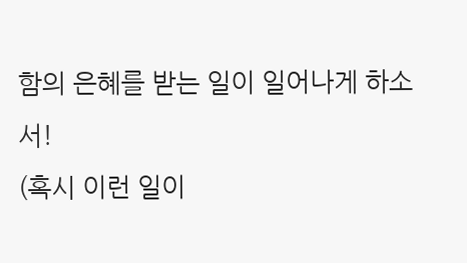함의 은혜를 받는 일이 일어나게 하소서!
(혹시 이런 일이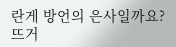란게 방언의 은사일까요? 뜨거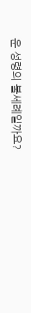운 성령의 불세례일까요?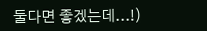둘다면 좋겠는데...!)